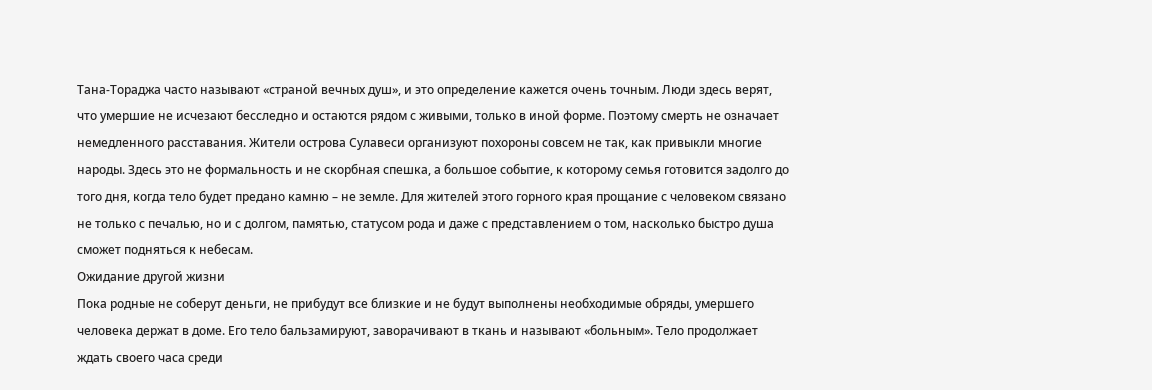Тана-Тораджа часто называют «страной вечных душ», и это определение кажется очень точным. Люди здесь верят, что умершие не исчезают бесследно и остаются рядом с живыми, только в иной форме. Поэтому смерть не означает немедленного расставания. Жители острова Сулавеси организуют похороны совсем не так, как привыкли многие народы. Здесь это не формальность и не скорбная спешка, а большое событие, к которому семья готовится задолго до того дня, когда тело будет предано камню – не земле. Для жителей этого горного края прощание с человеком связано не только с печалью, но и с долгом, памятью, статусом рода и даже с представлением о том, насколько быстро душа сможет подняться к небесам.
Ожидание другой жизни
Пока родные не соберут деньги, не прибудут все близкие и не будут выполнены необходимые обряды, умершего человека держат в доме. Его тело бальзамируют, заворачивают в ткань и называют «больным». Тело продолжает ждать своего часа среди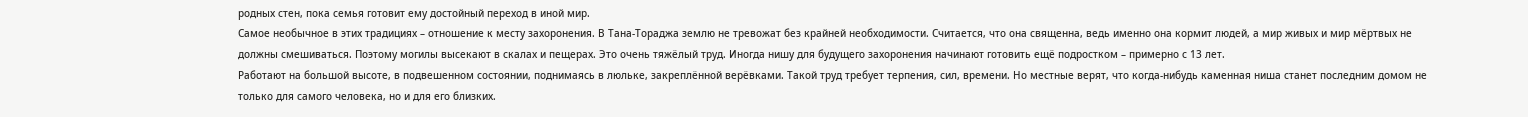родных стен, пока семья готовит ему достойный переход в иной мир.
Самое необычное в этих традициях – отношение к месту захоронения. В Тана-Тораджа землю не тревожат без крайней необходимости. Считается, что она священна, ведь именно она кормит людей, а мир живых и мир мёртвых не должны смешиваться. Поэтому могилы высекают в скалах и пещерах. Это очень тяжёлый труд. Иногда нишу для будущего захоронения начинают готовить ещё подростком – примерно с 13 лет.
Работают на большой высоте, в подвешенном состоянии, поднимаясь в люльке, закреплённой верёвками. Такой труд требует терпения, сил, времени. Но местные верят, что когда-нибудь каменная ниша станет последним домом не только для самого человека, но и для его близких.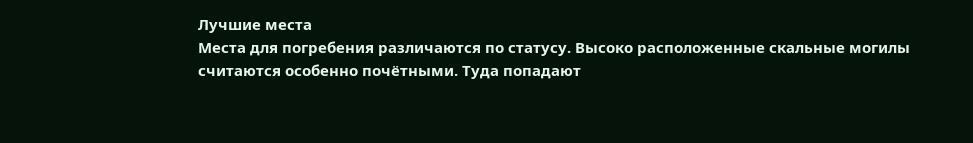Лучшие места
Места для погребения различаются по статусу. Высоко расположенные скальные могилы считаются особенно почётными. Туда попадают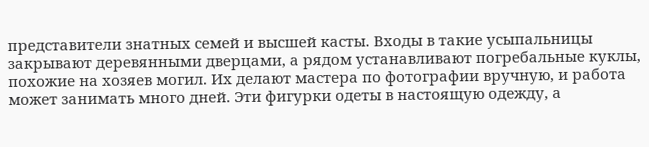представители знатных семей и высшей касты. Входы в такие усыпальницы закрывают деревянными дверцами, а рядом устанавливают погребальные куклы, похожие на хозяев могил. Их делают мастера по фотографии вручную, и работа может занимать много дней. Эти фигурки одеты в настоящую одежду, а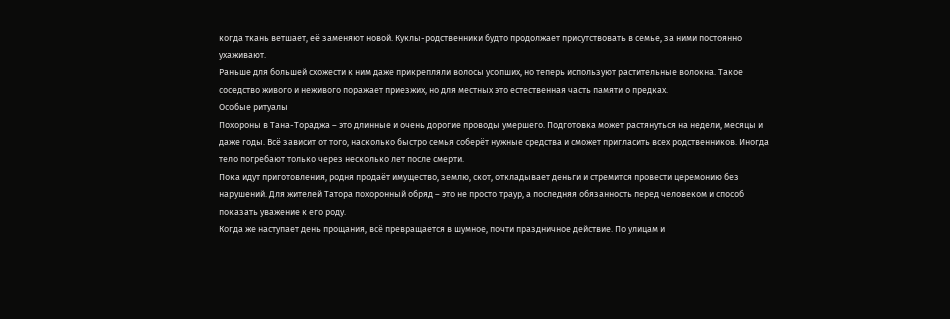когда ткань ветшает, её заменяют новой. Куклы-родственники будто продолжает присутствовать в семье, за ними постоянно ухаживают.
Раньше для большей схожести к ним даже прикрепляли волосы усопших, но теперь используют растительные волокна. Такое соседство живого и неживого поражает приезжих, но для местных это естественная часть памяти о предках.
Особые ритуалы
Похороны в Тана-Тораджа – это длинные и очень дорогие проводы умершего. Подготовка может растянуться на недели, месяцы и даже годы. Всё зависит от того, насколько быстро семья соберёт нужные средства и сможет пригласить всех родственников. Иногда тело погребают только через несколько лет после смерти.
Пока идут приготовления, родня продаёт имущество, землю, скот, откладывает деньги и стремится провести церемонию без нарушений. Для жителей Татора похоронный обряд – это не просто траур, а последняя обязанность перед человеком и способ показать уважение к его роду.
Когда же наступает день прощания, всё превращается в шумное, почти праздничное действие. По улицам и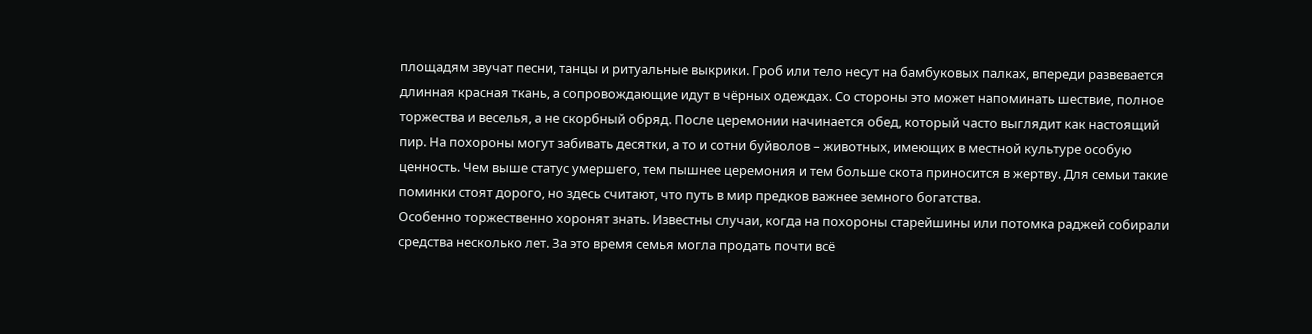площадям звучат песни, танцы и ритуальные выкрики. Гроб или тело несут на бамбуковых палках, впереди развевается длинная красная ткань, а сопровождающие идут в чёрных одеждах. Со стороны это может напоминать шествие, полное торжества и веселья, а не скорбный обряд. После церемонии начинается обед, который часто выглядит как настоящий пир. На похороны могут забивать десятки, а то и сотни буйволов – животных, имеющих в местной культуре особую ценность. Чем выше статус умершего, тем пышнее церемония и тем больше скота приносится в жертву. Для семьи такие поминки стоят дорого, но здесь считают, что путь в мир предков важнее земного богатства.
Особенно торжественно хоронят знать. Известны случаи, когда на похороны старейшины или потомка раджей собирали средства несколько лет. За это время семья могла продать почти всё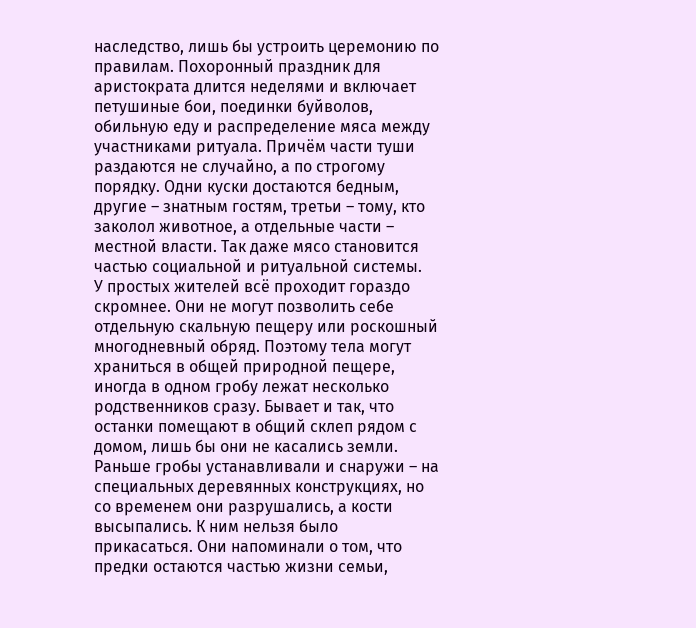наследство, лишь бы устроить церемонию по правилам. Похоронный праздник для аристократа длится неделями и включает петушиные бои, поединки буйволов, обильную еду и распределение мяса между участниками ритуала. Причём части туши раздаются не случайно, а по строгому порядку. Одни куски достаются бедным, другие – знатным гостям, третьи – тому, кто заколол животное, а отдельные части – местной власти. Так даже мясо становится частью социальной и ритуальной системы.
У простых жителей всё проходит гораздо скромнее. Они не могут позволить себе отдельную скальную пещеру или роскошный многодневный обряд. Поэтому тела могут храниться в общей природной пещере, иногда в одном гробу лежат несколько родственников сразу. Бывает и так, что останки помещают в общий склеп рядом с домом, лишь бы они не касались земли. Раньше гробы устанавливали и снаружи – на специальных деревянных конструкциях, но со временем они разрушались, а кости высыпались. К ним нельзя было прикасаться. Они напоминали о том, что предки остаются частью жизни семьи,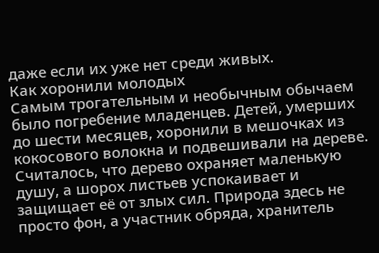даже если их уже нет среди живых.
Как хоронили молодых
Самым трогательным и необычным обычаем было погребение младенцев. Детей, умерших до шести месяцев, хоронили в мешочках из кокосового волокна и подвешивали на дереве. Считалось, что дерево охраняет маленькую душу, а шорох листьев успокаивает и защищает её от злых сил. Природа здесь не просто фон, а участник обряда, хранитель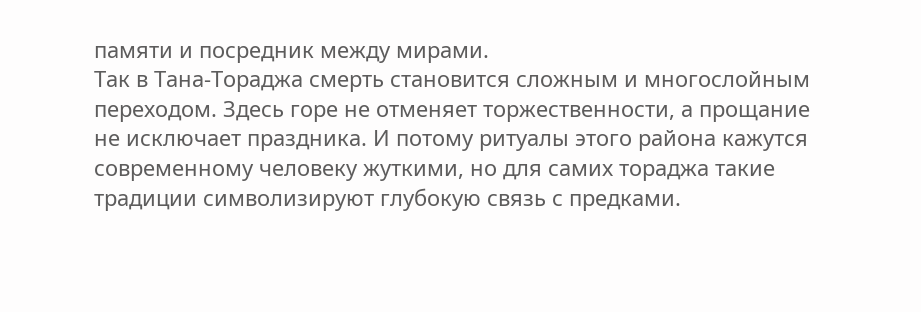памяти и посредник между мирами.
Так в Тана-Тораджа смерть становится сложным и многослойным переходом. Здесь горе не отменяет торжественности, а прощание не исключает праздника. И потому ритуалы этого района кажутся современному человеку жуткими, но для самих тораджа такие традиции символизируют глубокую связь с предками.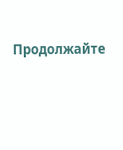Продолжайте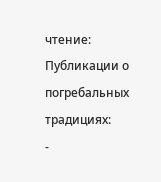чтение:
Публикации о погребальных традициях:
-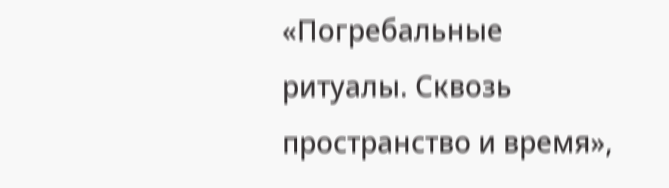«Погребальные ритуалы. Сквозь пространство и время»,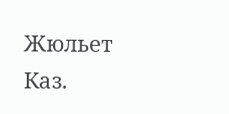Жюльет Каз.